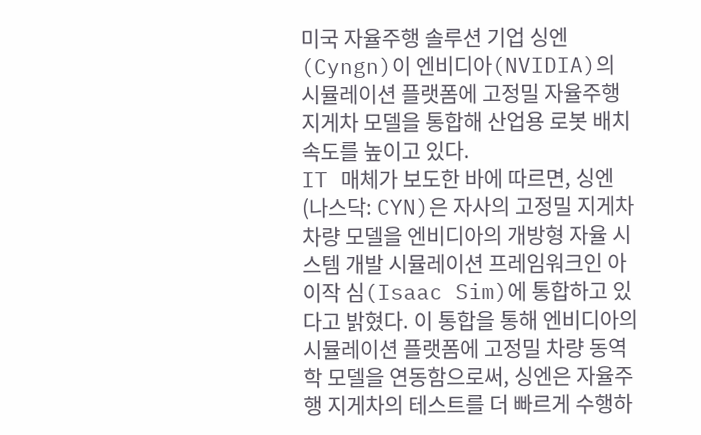미국 자율주행 솔루션 기업 싱엔(Cyngn)이 엔비디아(NVIDIA)의 시뮬레이션 플랫폼에 고정밀 자율주행 지게차 모델을 통합해 산업용 로봇 배치 속도를 높이고 있다.
IT 매체가 보도한 바에 따르면, 싱엔(나스닥: CYN)은 자사의 고정밀 지게차 차량 모델을 엔비디아의 개방형 자율 시스템 개발 시뮬레이션 프레임워크인 아이작 심(Isaac Sim)에 통합하고 있다고 밝혔다. 이 통합을 통해 엔비디아의 시뮬레이션 플랫폼에 고정밀 차량 동역학 모델을 연동함으로써, 싱엔은 자율주행 지게차의 테스트를 더 빠르게 수행하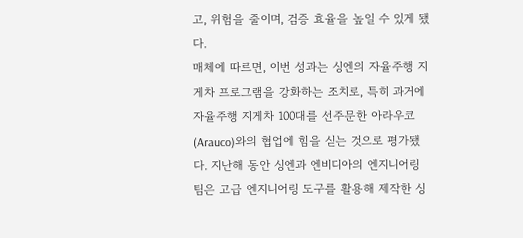고, 위험을 줄이며, 검증 효율을 높일 수 있게 됐다.
매체에 따르면, 이번 성과는 싱엔의 자율주행 지게차 프로그램을 강화하는 조치로, 특히 과거에 자율주행 지게차 100대를 선주문한 아라우코(Arauco)와의 협업에 힘을 싣는 것으로 평가됐다. 지난해 동안 싱엔과 엔비디아의 엔지니어링 팀은 고급 엔지니어링 도구를 활용해 제작한 싱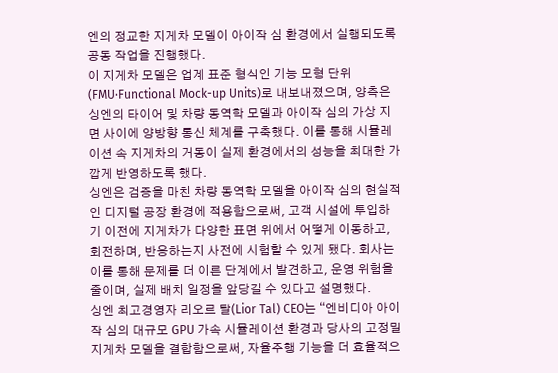엔의 정교한 지게차 모델이 아이작 심 환경에서 실행되도록 공동 작업을 진행했다.
이 지게차 모델은 업계 표준 형식인 기능 모형 단위(FMU·Functional Mock-up Units)로 내보내졌으며, 양측은 싱엔의 타이어 및 차량 동역학 모델과 아이작 심의 가상 지면 사이에 양방향 통신 체계를 구축했다. 이를 통해 시뮬레이션 속 지게차의 거동이 실제 환경에서의 성능을 최대한 가깝게 반영하도록 했다.
싱엔은 검증을 마친 차량 동역학 모델을 아이작 심의 현실적인 디지털 공장 환경에 적용함으로써, 고객 시설에 투입하기 이전에 지게차가 다양한 표면 위에서 어떻게 이동하고, 회전하며, 반응하는지 사전에 시험할 수 있게 됐다. 회사는 이를 통해 문제를 더 이른 단계에서 발견하고, 운영 위험을 줄이며, 실제 배치 일정을 앞당길 수 있다고 설명했다.
싱엔 최고경영자 리오르 탈(Lior Tal) CEO는 “엔비디아 아이작 심의 대규모 GPU 가속 시뮬레이션 환경과 당사의 고정밀 지게차 모델을 결합함으로써, 자율주행 기능을 더 효율적으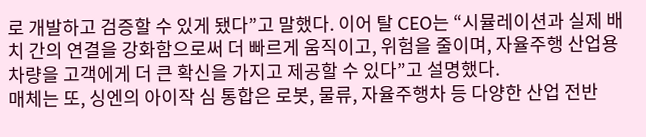로 개발하고 검증할 수 있게 됐다”고 말했다. 이어 탈 CEO는 “시뮬레이션과 실제 배치 간의 연결을 강화함으로써 더 빠르게 움직이고, 위험을 줄이며, 자율주행 산업용 차량을 고객에게 더 큰 확신을 가지고 제공할 수 있다”고 설명했다.
매체는 또, 싱엔의 아이작 심 통합은 로봇, 물류, 자율주행차 등 다양한 산업 전반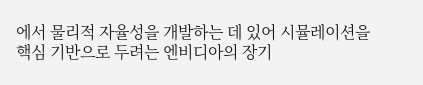에서 물리적 자율성을 개발하는 데 있어 시뮬레이션을 핵심 기반으로 두려는 엔비디아의 장기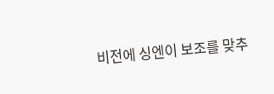비전에 싱엔이 보조를 맞추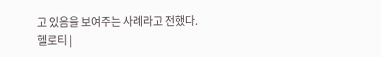고 있음을 보여주는 사례라고 전했다.
헬로티 |